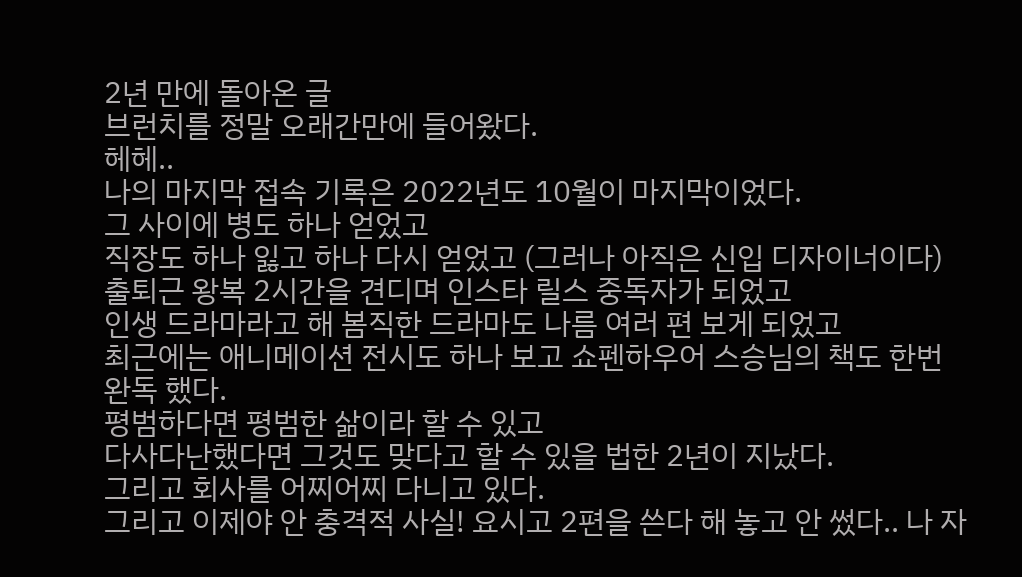2년 만에 돌아온 글
브런치를 정말 오래간만에 들어왔다.
헤헤..
나의 마지막 접속 기록은 2022년도 10월이 마지막이었다.
그 사이에 병도 하나 얻었고
직장도 하나 잃고 하나 다시 얻었고 (그러나 아직은 신입 디자이너이다)
출퇴근 왕복 2시간을 견디며 인스타 릴스 중독자가 되었고
인생 드라마라고 해 봄직한 드라마도 나름 여러 편 보게 되었고
최근에는 애니메이션 전시도 하나 보고 쇼펜하우어 스승님의 책도 한번 완독 했다.
평범하다면 평범한 삶이라 할 수 있고
다사다난했다면 그것도 맞다고 할 수 있을 법한 2년이 지났다.
그리고 회사를 어찌어찌 다니고 있다.
그리고 이제야 안 충격적 사실! 요시고 2편을 쓴다 해 놓고 안 썼다.. 나 자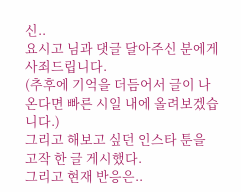신..
요시고 님과 댓글 달아주신 분에게 사죄드립니다.
(추후에 기억을 더듬어서 글이 나온다면 빠른 시일 내에 올려보겠습니다.)
그리고 해보고 싶던 인스타 툰을 고작 한 글 게시했다.
그리고 현재 반응은..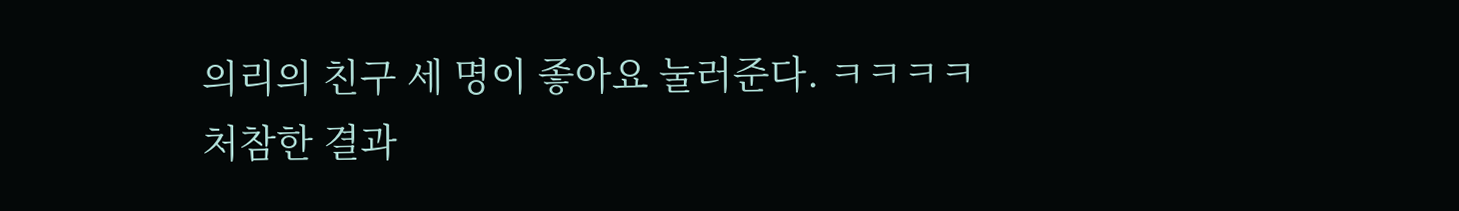의리의 친구 세 명이 좋아요 눌러준다. ㅋㅋㅋㅋ
처참한 결과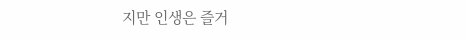지만 인생은 즐거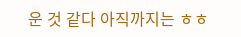운 것 같다 아직까지는 ㅎㅎ